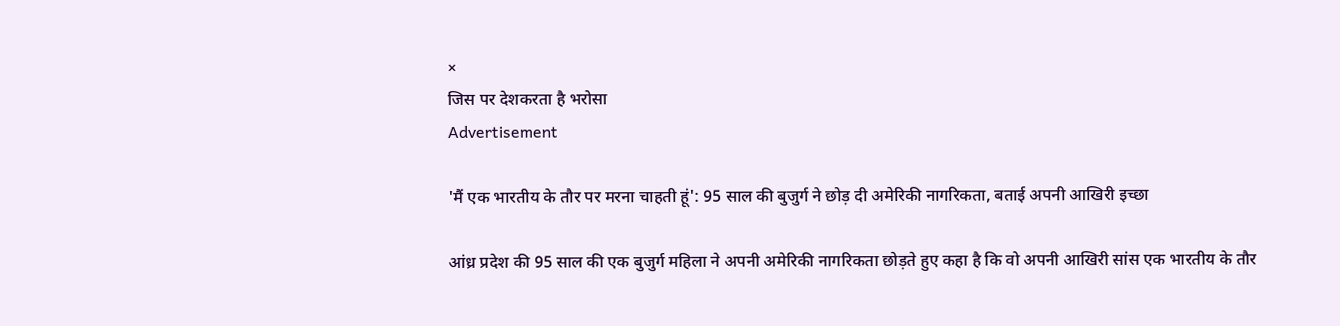×
जिस पर देशकरता है भरोसा
Advertisement

'मैं एक भारतीय के तौर पर मरना चाहती हूं': 95 साल की बुजुर्ग ने छोड़ दी अमेरिकी नागरिकता, बताई अपनी आखिरी इच्छा

आंध्र प्रदेश की 95 साल की एक बुजुर्ग महिला ने अपनी अमेरिकी नागरिकता छोड़ते हुए कहा है कि वो अपनी आखिरी सांस एक भारतीय के तौर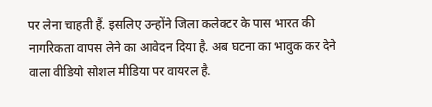पर लेना चाहती हैं. इसलिए उन्होंने जिला कलेक्टर के पास भारत की नागरिकता वापस लेने का आवेदन दिया है. अब घटना का भावुक कर देने वाला वीडियो सोशल मीडिया पर वायरल है.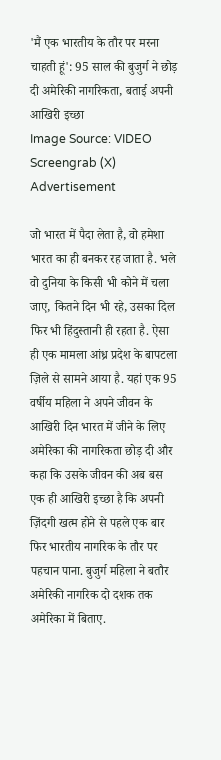'मैं एक भारतीय के तौर पर मरना चाहती हूं': 95 साल की बुजुर्ग ने छोड़ दी अमेरिकी नागरिकता, बताई अपनी आखिरी इच्छा
Image Source: VIDEO Screengrab (X)
Advertisement

जो भारत में पैदा लेता है, वो हमेशा भारत का ही बनकर रह जाता है. भले वो दुनिया के किसी भी कोने में चला जाए, कितने दिन भी रहे, उसका दिल फिर भी हिंदुस्तानी ही रहता है. ऐसा ही एक मामला आंध्र प्रदेश के बापटला ज़िले से सामने आया है. यहां एक 95 वर्षीय महिला ने अपने जीवन के आखिरी दिन भारत में जीने के लिए अमेरिका की नागरिकता छोड़ दी और कहा कि उसके जीवन की अब बस एक ही आखिरी इच्छा है कि अपनी ज़िंदगी खत्म होने से पहले एक बार फिर भारतीय नागरिक के तौर पर पहचान पाना. बुजुर्ग महिला ने बतौर अमेरिकी नागरिक दो दशक तक अमेरिका में बिताए.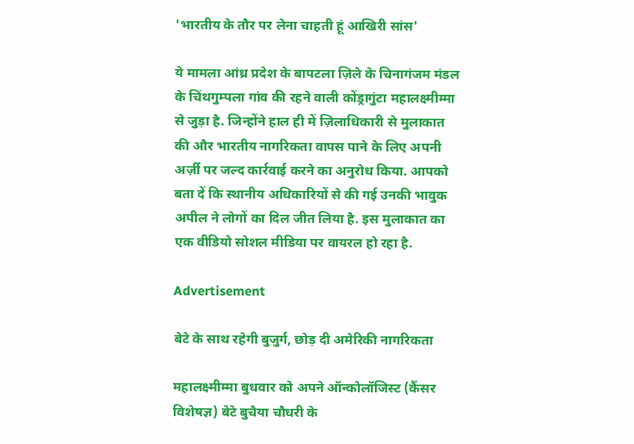'भारतीय के तौर पर लेना चाहती हूं आखिरी सांस'

ये मामला आंध्र प्रदेश के बापटला ज़िले के चिनागंजम मंडल के चिंथगुम्पला गांव की रहने वाली कोंड्रागुंटा महालक्ष्मीम्मा से जुड़ा है. जिन्होंने हाल ही में ज़िलाधिकारी से मुलाकात की और भारतीय नागरिकता वापस पाने के लिए अपनी अर्ज़ी पर जल्द कार्रवाई करने का अनुरोध किया. आपको बता दें कि स्थानीय अधिकारियों से की गई उनकी भावुक अपील ने लोगों का दिल जीत लिया है. इस मुलाकात का एक वीडियो सोशल मीडिया पर वायरल हो रहा है.

Advertisement

बेटे के साथ रहेगी बुजुर्ग, छोड़ दी अमेरिकी नागरिकता

महालक्ष्मीम्मा बुधवार को अपने ऑन्कोलॉजिस्ट (कैंसर विशेषज्ञ) बेटे बुचैया चौधरी के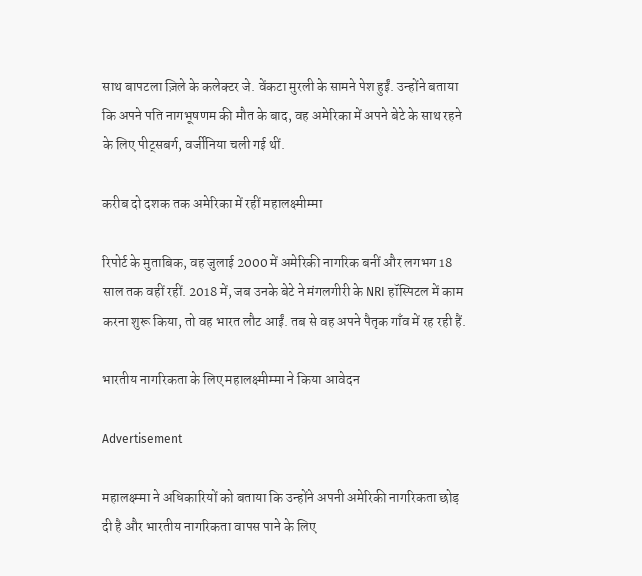साथ बापटला ज़िले के कलेक्टर जे. वेंकटा मुरली के सामने पेश हुईं. उन्होंने बताया कि अपने पति नागभूषणम की मौत के बाद, वह अमेरिका में अपने बेटे के साथ रहने के लिए पीट्सबर्ग, वर्जीनिया चली गई थीं.

करीब दो दशक तक अमेरिका में रहीं महालक्ष्मीम्मा

रिपोर्ट के मुताबिक, वह जुलाई 2000 में अमेरिकी नागरिक बनीं और लगभग 18 साल तक वहीं रहीं. 2018 में, जब उनके बेटे ने मंगलगीरी के NRI हॉस्पिटल में काम करना शुरू किया, तो वह भारत लौट आईं. तब से वह अपने पैतृक गाँव में रह रही हैं.

भारतीय नागरिकता के लिए महालक्ष्मीम्मा ने किया आवेदन

Advertisement

महालक्ष्म्मा ने अधिकारियों को बताया कि उन्होंने अपनी अमेरिकी नागरिकता छोड़ दी है और भारतीय नागरिकता वापस पाने के लिए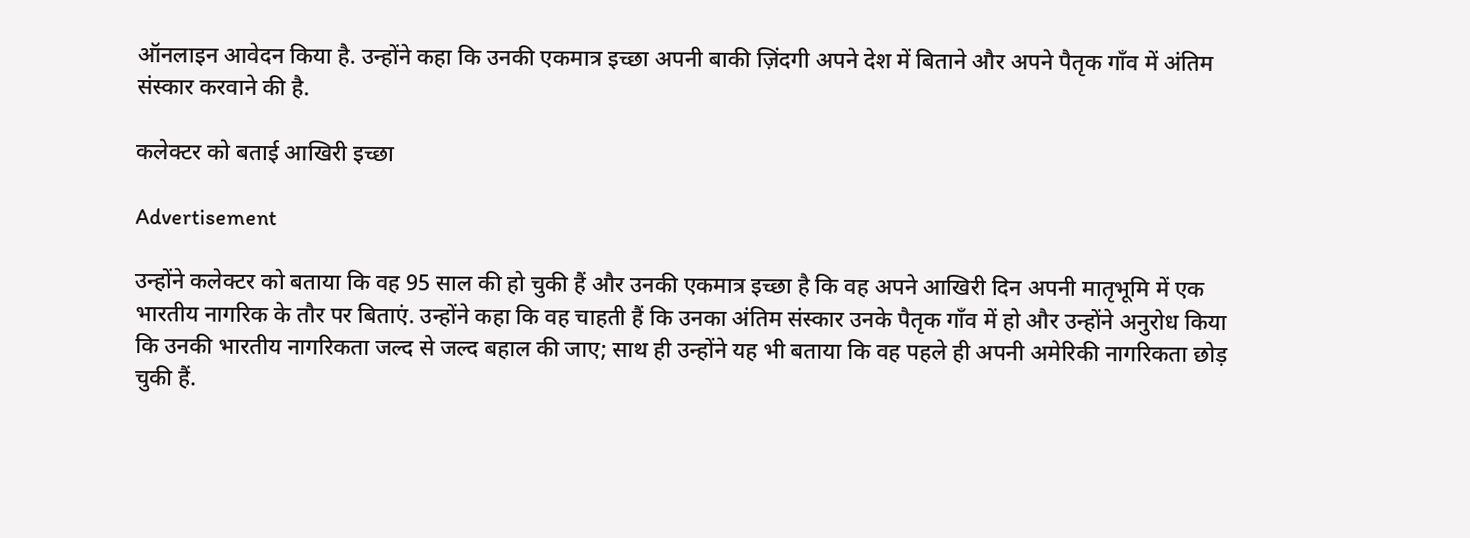ऑनलाइन आवेदन किया है. उन्होंने कहा कि उनकी एकमात्र इच्छा अपनी बाकी ज़िंदगी अपने देश में बिताने और अपने पैतृक गाँव में अंतिम संस्कार करवाने की है.

कलेक्टर को बताई आखिरी इच्छा

Advertisement

उन्होंने कलेक्टर को बताया कि वह 95 साल की हो चुकी हैं और उनकी एकमात्र इच्छा है कि वह अपने आखिरी दिन अपनी मातृभूमि में एक भारतीय नागरिक के तौर पर बिताएं. उन्होंने कहा कि वह चाहती हैं कि उनका अंतिम संस्कार उनके पैतृक गाँव में हो और उन्होंने अनुरोध किया कि उनकी भारतीय नागरिकता जल्द से जल्द बहाल की जाए; साथ ही उन्होंने यह भी बताया कि वह पहले ही अपनी अमेरिकी नागरिकता छोड़ चुकी हैं.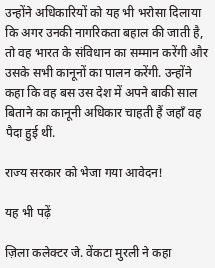उन्होंने अधिकारियों को यह भी भरोसा दिलाया कि अगर उनकी नागरिकता बहाल की जाती है, तो वह भारत के संविधान का सम्मान करेंगी और उसके सभी कानूनों का पालन करेंगी. उन्होंने कहा कि वह बस उस देश में अपने बाकी साल बिताने का कानूनी अधिकार चाहती हैं जहाँ वह पैदा हुई थीं.

राज्य सरकार को भेजा गया आवेदन!

यह भी पढ़ें

ज़िला कलेक्टर जे. वेंकटा मुरली ने कहा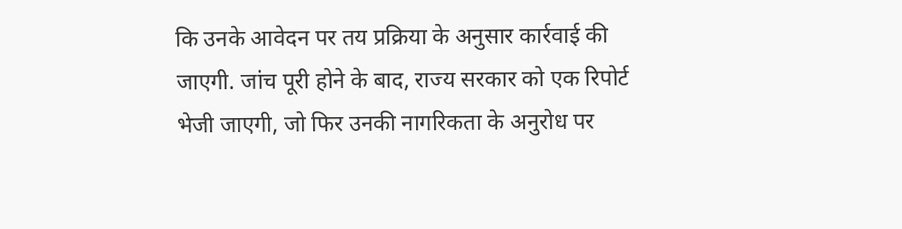कि उनके आवेदन पर तय प्रक्रिया के अनुसार कार्रवाई की जाएगी. जांच पूरी होने के बाद, राज्य सरकार को एक रिपोर्ट भेजी जाएगी, जो फिर उनकी नागरिकता के अनुरोध पर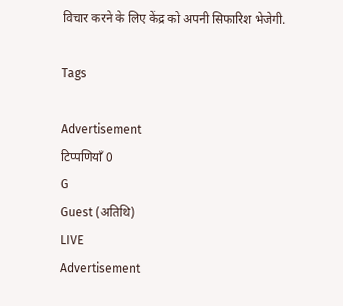विचार करने के लिए केंद्र को अपनी सिफारिश भेजेगी.

Tags

Advertisement
टिप्पणियाँ 0
G
Guest (अतिथि)
LIVE
Advertisement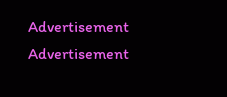Advertisement
Advertisement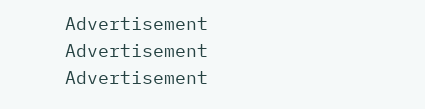Advertisement
Advertisement
Advertisement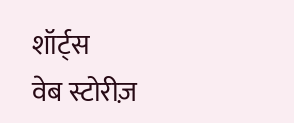शॉर्ट्स
वेब स्टोरीज़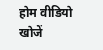होम वीडियो खोजें